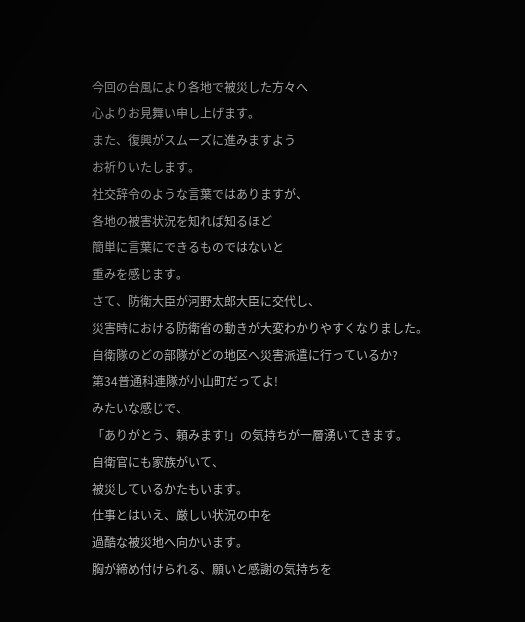今回の台風により各地で被災した方々へ
心よりお見舞い申し上げます。
また、復興がスムーズに進みますよう
お祈りいたします。
社交辞令のような言葉ではありますが、
各地の被害状況を知れば知るほど
簡単に言葉にできるものではないと
重みを感じます。
さて、防衛大臣が河野太郎大臣に交代し、
災害時における防衛省の動きが大変わかりやすくなりました。
自衛隊のどの部隊がどの地区へ災害派遣に行っているか?
第34普通科連隊が小山町だってよ!
みたいな感じで、
「ありがとう、頼みます!」の気持ちが一層湧いてきます。
自衛官にも家族がいて、
被災しているかたもいます。
仕事とはいえ、厳しい状況の中を
過酷な被災地へ向かいます。
胸が締め付けられる、願いと感謝の気持ちを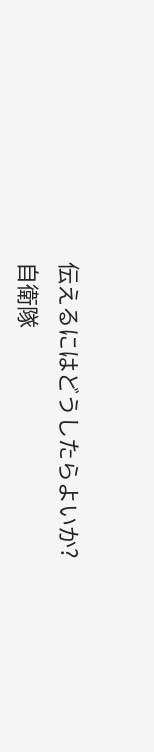伝えるにはどうしたらよいか?
自衛隊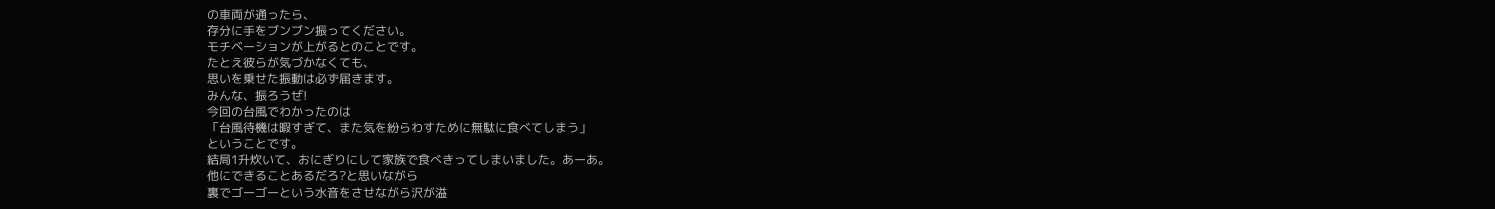の車両が通ったら、
存分に手をブンブン振ってください。
モチベーションが上がるとのことです。
たとえ彼らが気づかなくても、
思いを乗せた振動は必ず届きます。
みんな、振ろうぜ!
今回の台風でわかったのは
「台風待機は暇すぎて、また気を紛らわすために無駄に食べてしまう」
ということです。
結局1升炊いて、おにぎりにして家族で食べきってしまいました。あーあ。
他にできることあるだろ?と思いながら
裏でゴーゴーという水音をさせながら沢が溢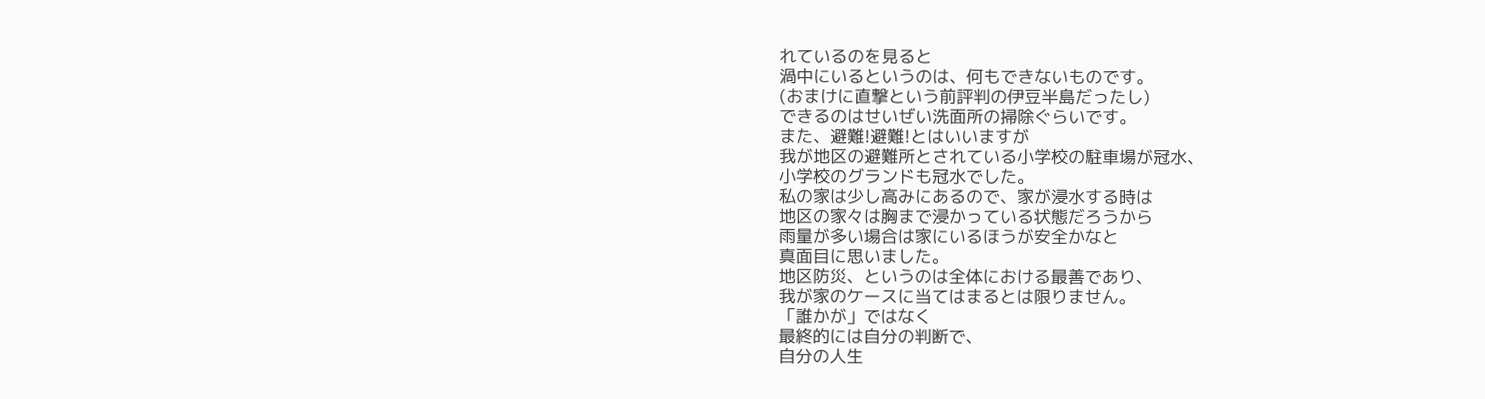れているのを見ると
渦中にいるというのは、何もできないものです。
(おまけに直撃という前評判の伊豆半島だったし)
できるのはせいぜい洗面所の掃除ぐらいです。
また、避難!避難!とはいいますが
我が地区の避難所とされている小学校の駐車場が冠水、
小学校のグランドも冠水でした。
私の家は少し高みにあるので、家が浸水する時は
地区の家々は胸まで浸かっている状態だろうから
雨量が多い場合は家にいるほうが安全かなと
真面目に思いました。
地区防災、というのは全体における最善であり、
我が家のケースに当てはまるとは限りません。
「誰かが」ではなく
最終的には自分の判断で、
自分の人生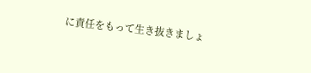に責任をもって生き抜きましょ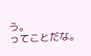う。
ってことだな。